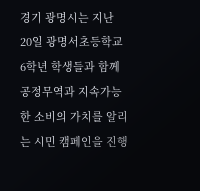경기 광명시는 지난 20일 광명서초등학교 6학년 학생들과 함께 공정무역과 지속가능한 소비의 가치를 알리는 시민 캠페인을 진행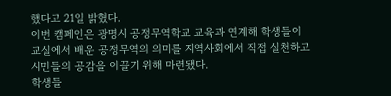했다고 21일 밝혔다.
이번 캠페인은 광명시 공정무역학교 교육과 연계해 학생들이 교실에서 배운 공정무역의 의미를 지역사회에서 직접 실천하고 시민들의 공감을 이끌기 위해 마련됐다.
학생들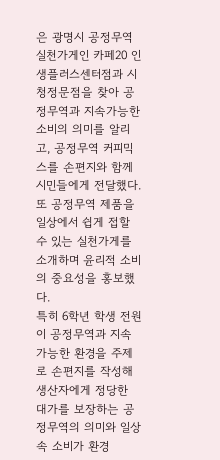은 광명시 공정무역 실천가게인 카페20 인생플러스센터점과 시청정문점을 찾아 공정무역과 지속가능한 소비의 의미를 알리고, 공정무역 커피믹스를 손편지와 함께 시민들에게 전달했다.
또 공정무역 제품을 일상에서 쉽게 접할 수 있는 실천가게를 소개하며 윤리적 소비의 중요성을 홍보했다.
특히 6학년 학생 전원이 공정무역과 지속가능한 환경을 주제로 손편지를 작성해 생산자에게 정당한 대가를 보장하는 공정무역의 의미와 일상 속 소비가 환경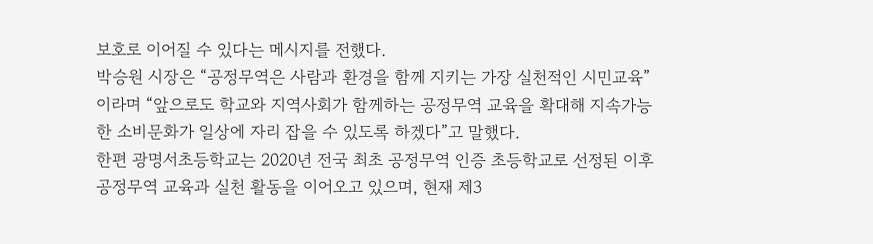보호로 이어질 수 있다는 메시지를 전했다.
박승원 시장은 “공정무역은 사람과 환경을 함께 지키는 가장 실천적인 시민교육”이라며 “앞으로도 학교와 지역사회가 함께하는 공정무역 교육을 확대해 지속가능한 소비문화가 일상에 자리 잡을 수 있도록 하겠다”고 말했다.
한편 광명서초등학교는 2020년 전국 최초 공정무역 인증 초등학교로 선정된 이후 공정무역 교육과 실천 활동을 이어오고 있으며, 현재 제3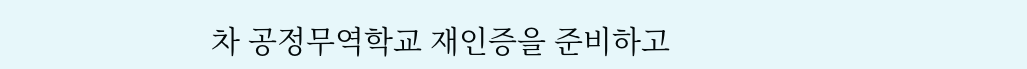차 공정무역학교 재인증을 준비하고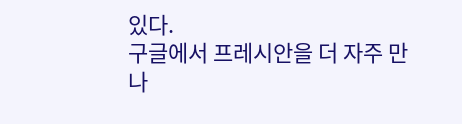있다.
구글에서 프레시안을 더 자주 만나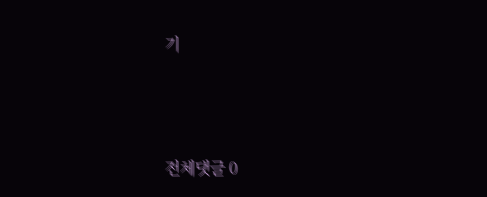기



전체댓글 0